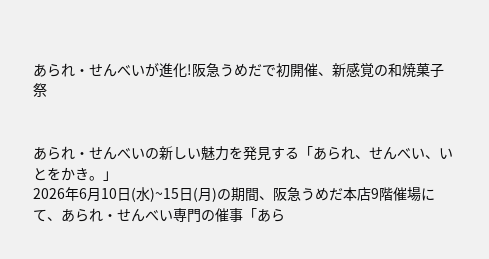あられ・せんべいが進化!阪急うめだで初開催、新感覚の和焼菓子祭


あられ・せんべいの新しい魅力を発見する「あられ、せんべい、いとをかき。」
2026年6月10日(水)~15日(月)の期間、阪急うめだ本店9階催場にて、あられ・せんべい専門の催事「あら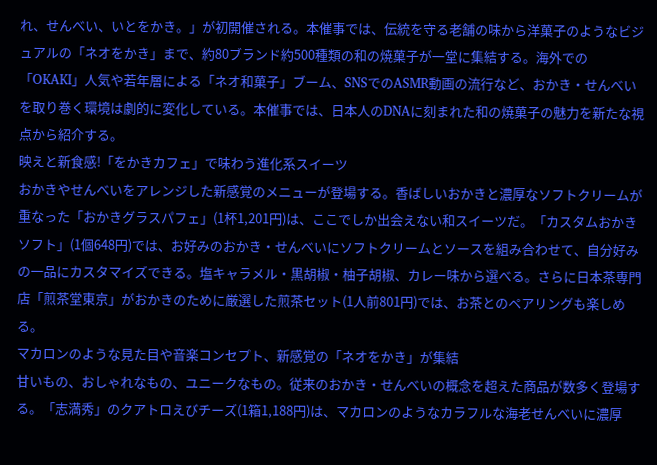れ、せんべい、いとをかき。」が初開催される。本催事では、伝統を守る老舗の味から洋菓子のようなビジュアルの「ネオをかき」まで、約80ブランド約500種類の和の焼菓子が一堂に集結する。海外での「OKAKI」人気や若年層による「ネオ和菓子」ブーム、SNSでのASMR動画の流行など、おかき・せんべいを取り巻く環境は劇的に変化している。本催事では、日本人のDNAに刻まれた和の焼菓子の魅力を新たな視点から紹介する。
映えと新食感!「をかきカフェ」で味わう進化系スイーツ
おかきやせんべいをアレンジした新感覚のメニューが登場する。香ばしいおかきと濃厚なソフトクリームが重なった「おかきグラスパフェ」(1杯1,201円)は、ここでしか出会えない和スイーツだ。「カスタムおかきソフト」(1個648円)では、お好みのおかき・せんべいにソフトクリームとソースを組み合わせて、自分好みの一品にカスタマイズできる。塩キャラメル・黒胡椒・柚子胡椒、カレー味から選べる。さらに日本茶専門店「煎茶堂東京」がおかきのために厳選した煎茶セット(1人前801円)では、お茶とのペアリングも楽しめる。
マカロンのような見た目や音楽コンセプト、新感覚の「ネオをかき」が集結
甘いもの、おしゃれなもの、ユニークなもの。従来のおかき・せんべいの概念を超えた商品が数多く登場する。「志満秀」のクアトロえびチーズ(1箱1,188円)は、マカロンのようなカラフルな海老せんべいに濃厚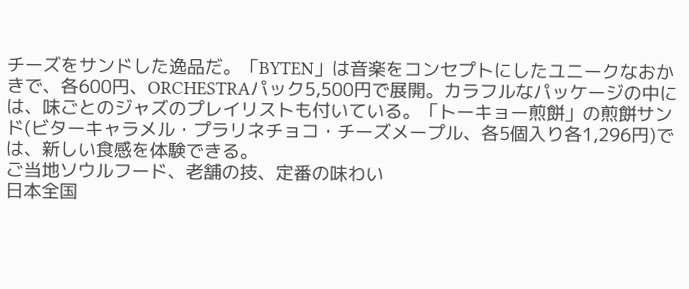チーズをサンドした逸品だ。「BYTEN」は音楽をコンセプトにしたユニークなおかきで、各600円、ORCHESTRAパック5,500円で展開。カラフルなパッケージの中には、味ごとのジャズのプレイリストも付いている。「トーキョー煎餅」の煎餅サンド(ビターキャラメル・プラリネチョコ・チーズメープル、各5個入り各1,296円)では、新しい食感を体験できる。
ご当地ソウルフード、老舗の技、定番の味わい
日本全国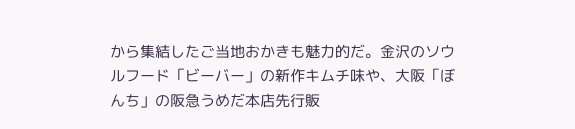から集結したご当地おかきも魅力的だ。金沢のソウルフード「ビーバー」の新作キムチ味や、大阪「ぼんち」の阪急うめだ本店先行販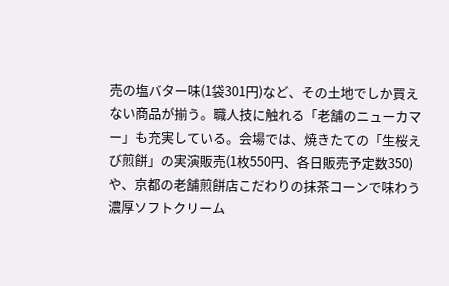売の塩バター味(1袋301円)など、その土地でしか買えない商品が揃う。職人技に触れる「老舗のニューカマー」も充実している。会場では、焼きたての「生桜えび煎餅」の実演販売(1枚550円、各日販売予定数350)や、京都の老舗煎餅店こだわりの抹茶コーンで味わう濃厚ソフトクリーム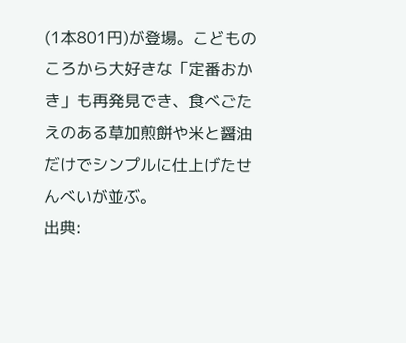(1本801円)が登場。こどものころから大好きな「定番おかき」も再発見でき、食べごたえのある草加煎餅や米と醤油だけでシンプルに仕上げたせんべいが並ぶ。
出典: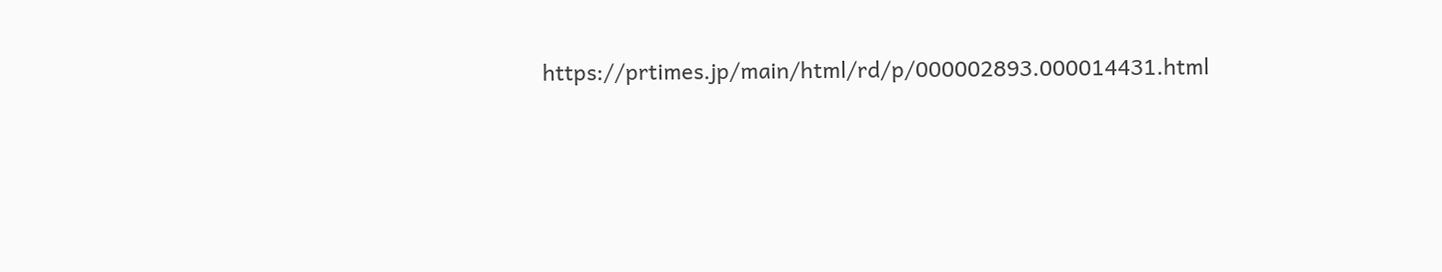https://prtimes.jp/main/html/rd/p/000002893.000014431.html